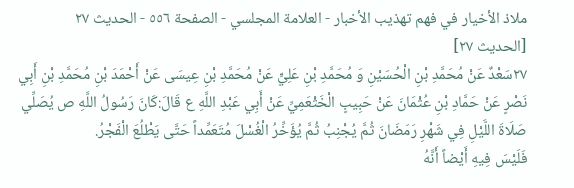ملاذ الأخيار في فهم تهذيب الأخبار - العلامة المجلسي - الصفحة ٥٥٦ - الحديث ٢٧
[الحديث ٢٧]
٢٧سَعْدٌ عَنْ مُحَمَّدِ بْنِ الْحُسَيْنِ وَ مُحَمَّدِ بْنِ عَلِيٍّ عَنْ مُحَمَّدِ بْنِ عِيسَى عَنْ أَحْمَدَ بْنِ مُحَمَّدِ بْنِ أَبِي نَصْرٍ عَنْ حَمَّادِ بْنِ عُثْمَانَ عَنْ حَبِيبٍ الْخَثْعَمِيِّ عَنْ أَبِي عَبْدِ اللَّهِ ع قَالَ:كَانَ رَسُولُ اللَّهِ ص يُصَلِّي صَلَاةَ اللَّيْلِ فِي شَهْرِ رَمَضَانَ ثُمَّ يُجْنِبُ ثُمَّ يُؤَخِّرُ الْغُسْلَ مُتَعَمِّداً حَتَّى يَطْلُعَ الْفَجْرُ.
فَلَيْسَ فِيهِ أَيْضاً أَنَّهُ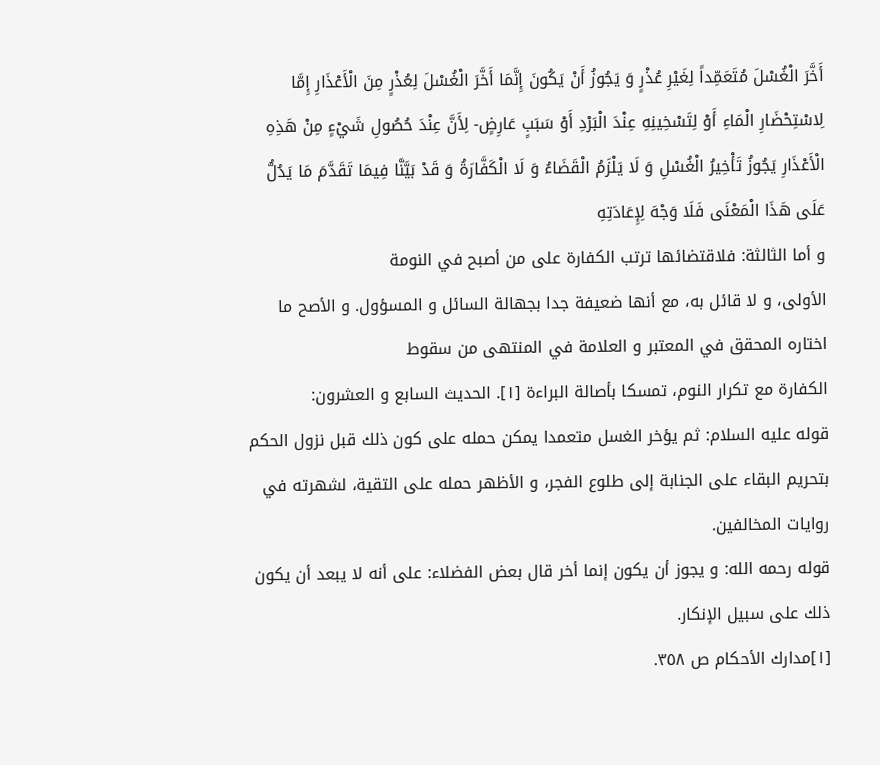أَخَّرَ الْغُسْلَ مُتَعَمِّداً لِغَيْرِ عُذْرٍ وَ يَجُوزُ أَنْ يَكُونَ إِنَّمَا أَخَّرَ الْغُسْلَ لِعُذْرٍ مِنَ الْأَعْذَارِ إِمَّا لِاسْتِحْضَارِ الْمَاءِ أَوْ لِتَسْخِينِهِ عِنْدَ الْبَرْدِ أَوْ سَبَبٍ عَارِضٍ- لِأَنَّ عِنْدَ حُصُولِ شَيْءٍ مِنْ هَذِهِ الْأَعْذَارِ يَجُوزُ تَأْخِيرُ الْغُسْلِ وَ لَا يَلْزَمُ الْقَضَاءُ وَ لَا الْكَفَّارَةُ وَ قَدْ بَيَّنَّا فِيمَا تَقَدَّمَ مَا يَدُلُّ عَلَى هَذَا الْمَعْنَى فَلَا وَجْهَ لِإِعَادَتِهِ
و أما الثالثة: فلاقتضائها ترتب الكفارة على من أصبح في النومة
الأولى، و لا قائل به، مع أنها ضعيفة جدا بجهالة السائل و المسؤول. و الأصح ما اختاره المحقق في المعتبر و العلامة في المنتهى من سقوط
الكفارة مع تكرار النوم، تمسكا بأصالة البراءة [١]. الحديث السابع و العشرون:
قوله عليه السلام: ثم يؤخر الغسل متعمدا يمكن حمله على كون ذلك قبل نزول الحكم بتحريم البقاء على الجنابة إلى طلوع الفجر، و الأظهر حمله على التقية، لشهرته في روايات المخالفين.
قوله رحمه الله: و يجوز أن يكون إنما أخر قال بعض الفضلاء: على أنه لا يبعد أن يكون ذلك على سبيل الإنكار.
[١]مدارك الأحكام ص ٣٥٨.